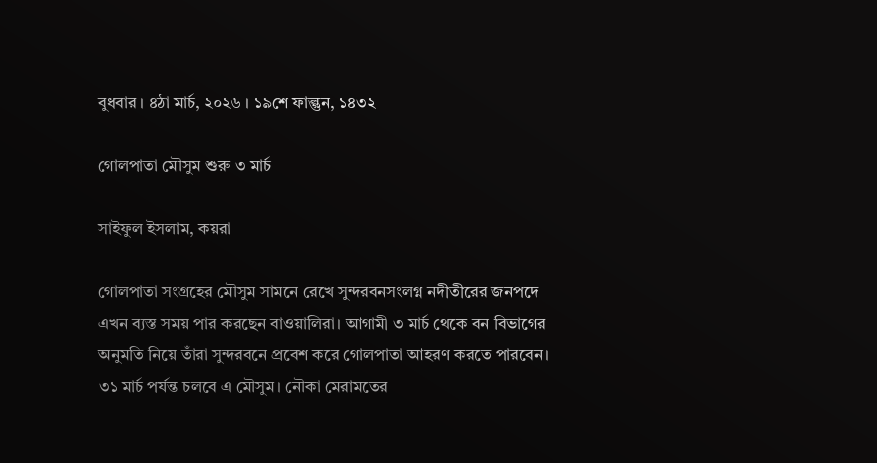বুধবার । ৪ঠা মার্চ, ২০২৬ । ১৯শে ফাল্গুন, ১৪৩২

গোলপাতা মৌসুম শুরু ৩ মার্চ

সাইফুল ইসলাম, কয়রা

গোলপাতা সংগ্রহের মৌসুম সামনে রেখে সুন্দরবনসংলগ্ন নদীতীরের জনপদে এখন ব্যস্ত সময় পার করছেন বাওয়ালিরা। আগামী ৩ মার্চ থেকে বন বিভাগের অনুমতি নিয়ে তাঁরা সুন্দরবনে প্রবেশ করে গোলপাতা আহরণ করতে পারবেন। ৩১ মার্চ পর্যন্ত চলবে এ মৌসুম। নৌকা মেরামতের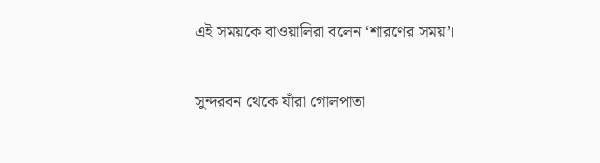এই সময়কে বাওয়ালিরা বলেন ‘শারণের সময়’।

সুন্দরবন থেকে যাঁরা গোলপাতা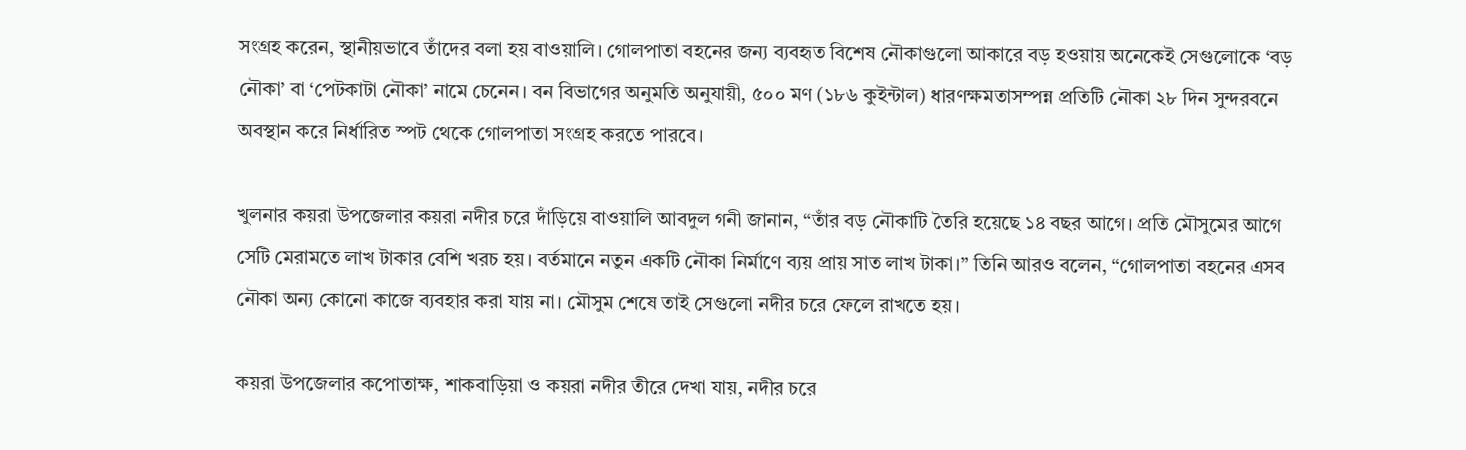সংগ্রহ করেন, স্থানীয়ভাবে তাঁদের বলা হয় বাওয়ালি। গোলপাতা বহনের জন্য ব্যবহৃত বিশেষ নৌকাগুলো আকারে বড় হওয়ায় অনেকেই সেগুলোকে ‘বড় নৌকা’ বা ‘পেটকাটা নৌকা’ নামে চেনেন। বন বিভাগের অনুমতি অনুযায়ী, ৫০০ মণ (১৮৬ কুইন্টাল) ধারণক্ষমতাসম্পন্ন প্রতিটি নৌকা ২৮ দিন সুন্দরবনে অবস্থান করে নির্ধারিত স্পট থেকে গোলপাতা সংগ্রহ করতে পারবে।

খুলনার কয়রা উপজেলার কয়রা নদীর চরে দাঁড়িয়ে বাওয়ালি আবদুল গনী জানান, “তাঁর বড় নৌকাটি তৈরি হয়েছে ১৪ বছর আগে। প্রতি মৌসুমের আগে সেটি মেরামতে লাখ টাকার বেশি খরচ হয়। বর্তমানে নতুন একটি নৌকা নির্মাণে ব্যয় প্রায় সাত লাখ টাকা।” তিনি আরও বলেন, “গোলপাতা বহনের এসব নৌকা অন্য কোনো কাজে ব্যবহার করা যায় না। মৌসুম শেষে তাই সেগুলো নদীর চরে ফেলে রাখতে হয়।

কয়রা উপজেলার কপোতাক্ষ, শাকবাড়িয়া ও কয়রা নদীর তীরে দেখা যায়, নদীর চরে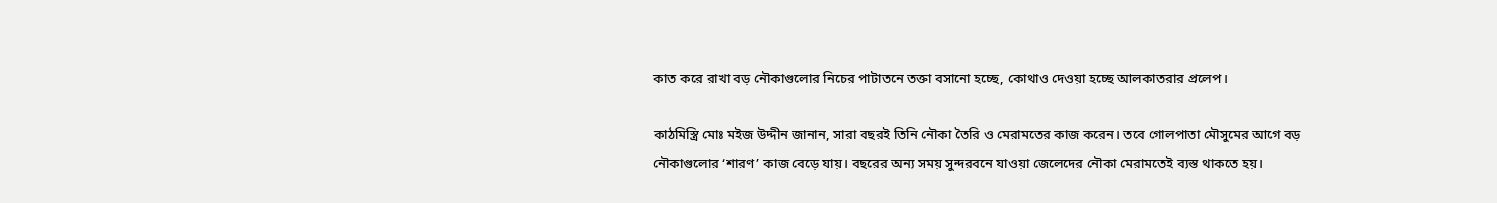কাত করে রাখা বড় নৌকাগুলোর নিচের পাটাতনে তক্তা বসানো হচ্ছে, কোথাও দেওয়া হচ্ছে আলকাতরার প্রলেপ।

কাঠমিস্ত্রি মোঃ মইজ উদ্দীন জানান, সারা বছরই তিনি নৌকা তৈরি ও মেরামতের কাজ করেন। তবে গোলপাতা মৌসুমের আগে বড় নৌকাগুলোর ‘শারণ’ কাজ বেড়ে যায়। বছরের অন্য সময় সুন্দরবনে যাওয়া জেলেদের নৌকা মেরামতেই ব্যস্ত থাকতে হয়।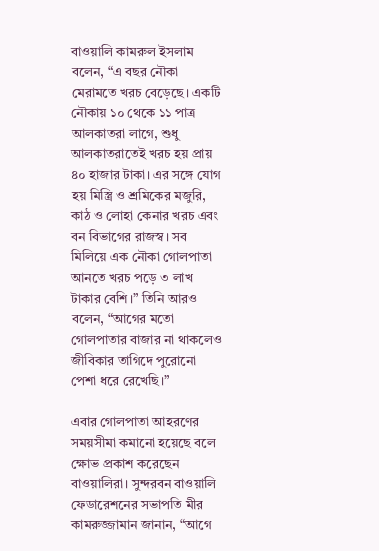বাওয়ালি কামরুল ইসলাম বলেন, “এ বছর নৌকা মেরামতে খরচ বেড়েছে। একটি নৌকায় ১০ থেকে ১১ পাত্র আলকাতরা লাগে, শুধু আলকাতরাতেই খরচ হয় প্রায় ৪০ হাজার টাকা। এর সঙ্গে যোগ হয় মিস্ত্রি ও শ্রমিকের মজুরি, কাঠ ও লোহা কেনার খরচ এবং বন বিভাগের রাজস্ব। সব মিলিয়ে এক নৌকা গোলপাতা আনতে খরচ পড়ে ৩ লাখ টাকার বেশি।” তিনি আরও বলেন, “আগের মতো গোলপাতার বাজার না থাকলেও জীবিকার তাগিদে পুরোনো পেশা ধরে রেখেছি।”

এবার গোলপাতা আহরণের সময়সীমা কমানো হয়েছে বলে ক্ষোভ প্রকাশ করেছেন বাওয়ালিরা। সুন্দরবন বাওয়ালি ফেডারেশনের সভাপতি মীর কামরুজ্জামান জানান, “আগে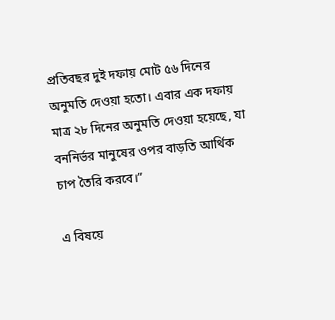প্রতিবছর দুই দফায় মোট ৫৬ দিনের অনুমতি দেওয়া হতো। এবার এক দফায় মাত্র ২৮ দিনের অনুমতি দেওয়া হয়েছে, যা বননির্ভর মানুষের ওপর বাড়তি আর্থিক চাপ তৈরি করবে।”

এ বিষয়ে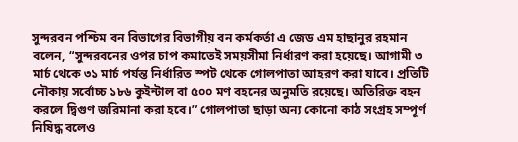সুন্দরবন পশ্চিম বন বিভাগের বিভাগীয় বন কর্মকর্তা এ জেড এম হাছানুর রহমান বলেন, “সুন্দরবনের ওপর চাপ কমাতেই সময়সীমা নির্ধারণ করা হয়েছে। আগামী ৩ মার্চ থেকে ৩১ মার্চ পর্যন্ত নির্ধারিত স্পট থেকে গোলপাতা আহরণ করা যাবে। প্রতিটি নৌকায় সর্বোচ্চ ১৮৬ কুইন্টাল বা ৫০০ মণ বহনের অনুমতি রয়েছে। অতিরিক্ত বহন করলে দ্বিগুণ জরিমানা করা হবে।” গোলপাতা ছাড়া অন্য কোনো কাঠ সংগ্রহ সম্পূর্ণ নিষিদ্ধ বলেও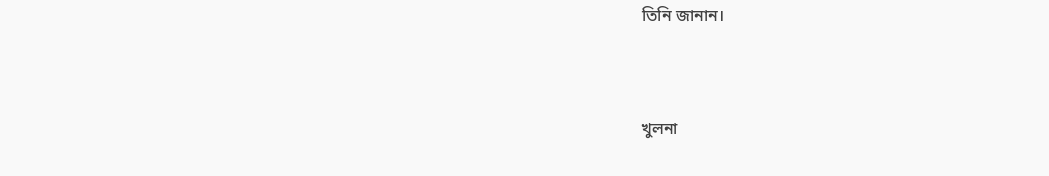তিনি জানান।



খুলনা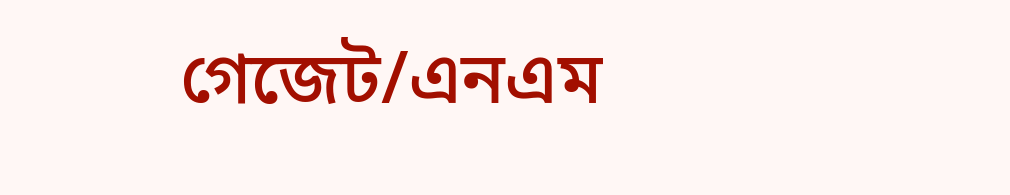গেজেট/এনএম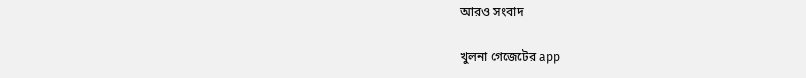আরও সংবাদ

খুলনা গেজেটের app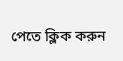পেতে ক্লিক করুন